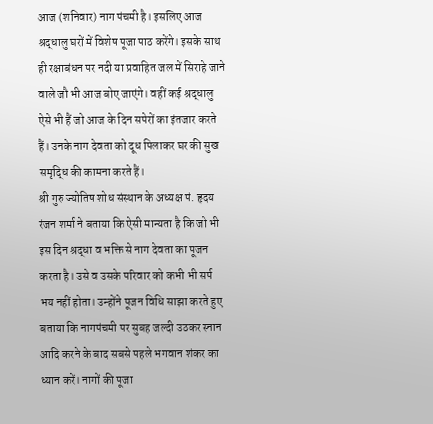आज (शनिवार) नाग पंचमी है। इसलिए आज श्रद्धालु घरों में विशेष पूजा पाठ करेंगे। इसके साथ ही रक्षाबंधन पर नदी या प्रवाहित जल में सिराहे जाने वाले जौ भी आज बोए जाएंगे। वहीं कई श्रद्धालु ऐसे भी हैं जो आज के दिन सपेरों का इंतजार करते हैं। उनके नाग देवता को दूध पिलाकर घर की सुख समृद्धि की कामना करते हैं।
श्री गुरु ज्योतिष शोध संस्थान के अध्यक्ष पं. हृदय रंजन शर्मा ने बताया कि ऐसी मान्यता है कि जो भी इस दिन श्रद्धा व भक्ति से नाग देवता का पूजन करता है। उसे व उसके परिवार को कभी भी सर्प भय नहीं होता। उन्होंने पूजन विधि साझा करते हुए बताया कि नागपंचमी पर सुबह जल्दी उठकर स्नान आदि करने के बाद सबसे पहले भगवान शंकर का ध्यान करें। नागों की पूजा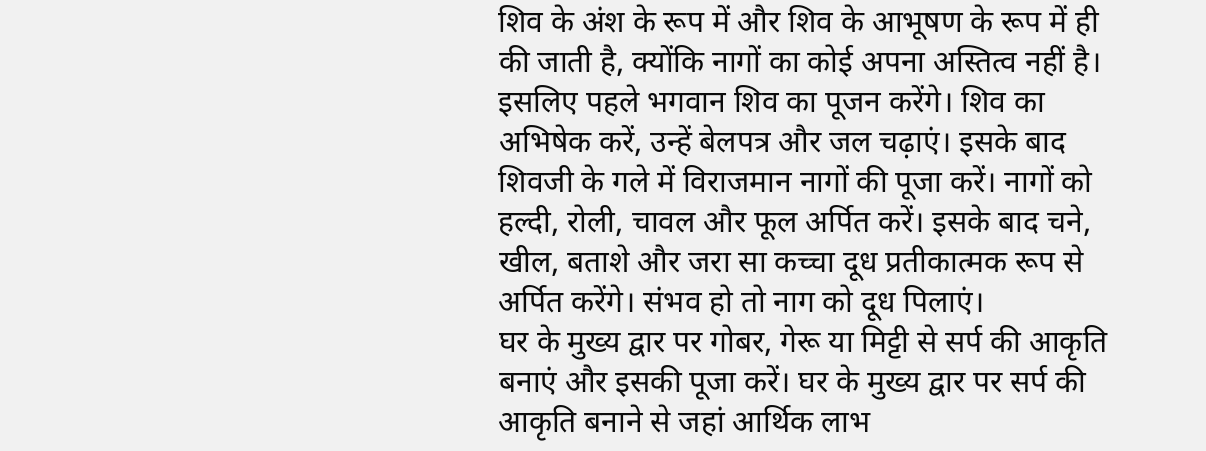शिव के अंश के रूप में और शिव के आभूषण के रूप में ही की जाती है, क्योंकि नागों का कोई अपना अस्तित्व नहीं है। इसलिए पहले भगवान शिव का पूजन करेंगे। शिव का अभिषेक करें, उन्हें बेलपत्र और जल चढ़ाएं। इसके बाद शिवजी के गले में विराजमान नागों की पूजा करें। नागों को हल्दी, रोली, चावल और फूल अर्पित करें। इसके बाद चने, खील, बताशे और जरा सा कच्चा दूध प्रतीकात्मक रूप से अर्पित करेंगे। संभव हो तो नाग को दूध पिलाएं।
घर के मुख्य द्वार पर गोबर, गेरू या मिट्टी से सर्प की आकृति बनाएं और इसकी पूजा करें। घर के मुख्य द्वार पर सर्प की आकृति बनाने से जहां आर्थिक लाभ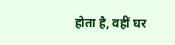होता है, वहीं घर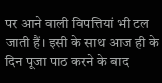पर आने वाली विपत्तियां भी टल जाती हैं। इसी के साथ आज ही के दिन पूजा पाठ करने के बाद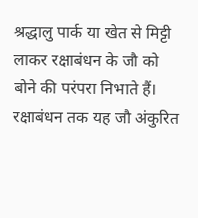श्रद्धालु पार्क या खेत से मिट्टी लाकर रक्षाबंधन के जौ को बोने की परंपरा निभाते हैं। रक्षाबंधन तक यह जौ अंकुरित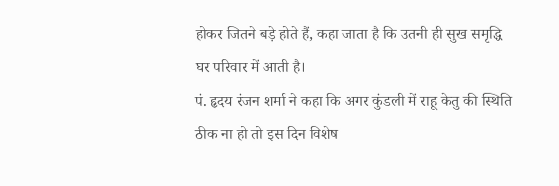होकर जितने बड़े होते हैं, कहा जाता है कि उतनी ही सुख समृद्धि घर परिवार में आती है।
पं. हृदय रंजन शर्मा ने कहा कि अगर कुंडली में राहू केतु की स्थिति ठीक ना हो तो इस दिन विशेष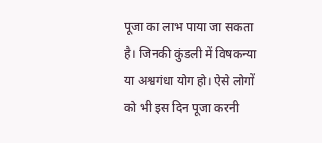पूजा का लाभ पाया जा सकता है। जिनकी कुंडली में विषकन्या या अश्वगंधा योग हो। ऐसे लोगों को भी इस दिन पूजा करनी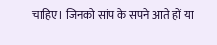चाहिए। जिनको सांप के सपने आते हों या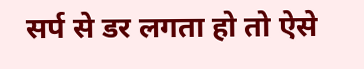सर्प से डर लगता हो तो ऐसे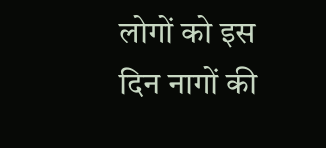लोगों को इस दिन नागों की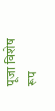पूजा विशेष रूप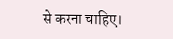से करना चाहिए।